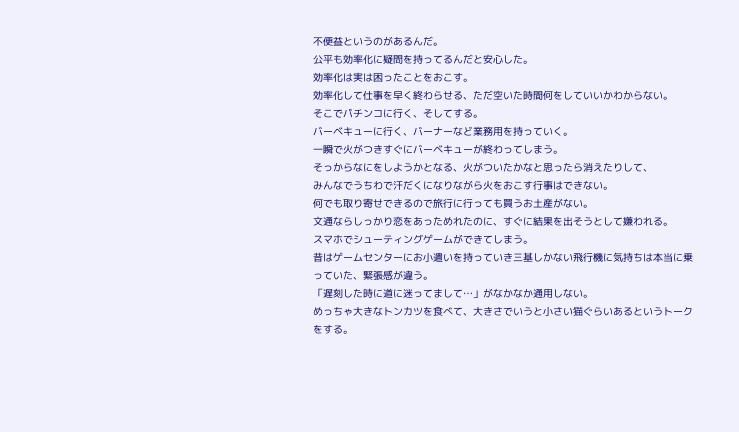不便益というのがあるんだ。
公平も効率化に疑問を持ってるんだと安心した。
効率化は実は困ったことをおこす。
効率化して仕事を早く終わらせる、ただ空いた時間何をしていいかわからない。
そこでパチンコに行く、そしてする。
バーベキューに行く、バーナーなど業務用を持っていく。
一瞬で火がつきすぐにバーベキューが終わってしまう。
そっからなにをしようかとなる、火がついたかなと思ったら消えたりして、
みんなでうちわで汗だくになりながら火をおこす行事はできない。
何でも取り寄せできるので旅行に行っても買うお土産がない。
文通ならしっかり恋をあっためれたのに、すぐに結果を出そうとして嫌われる。
スマホでシューティングゲームができてしまう。
昔はゲームセンターにお小遣いを持っていき三基しかない飛行機に気持ちは本当に乗っていた、緊張感が違う。
「遅刻した時に道に迷ってまして…」がなかなか通用しない。
めっちゃ大きなトンカツを食べて、大きさでいうと小さい猫ぐらいあるというトークをする。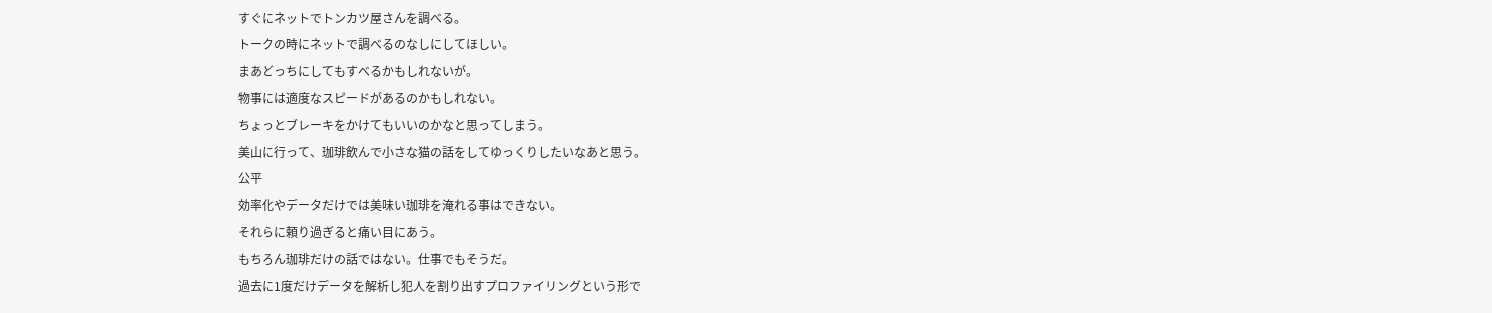すぐにネットでトンカツ屋さんを調べる。
トークの時にネットで調べるのなしにしてほしい。
まあどっちにしてもすべるかもしれないが。
物事には適度なスピードがあるのかもしれない。
ちょっとブレーキをかけてもいいのかなと思ってしまう。
美山に行って、珈琲飲んで小さな猫の話をしてゆっくりしたいなあと思う。
公平
効率化やデータだけでは美味い珈琲を淹れる事はできない。
それらに頼り過ぎると痛い目にあう。
もちろん珈琲だけの話ではない。仕事でもそうだ。
過去に1度だけデータを解析し犯人を割り出すプロファイリングという形で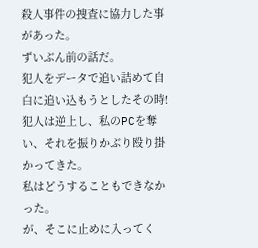殺人事件の捜査に協力した事があった。
ずいぶん前の話だ。
犯人をデータで追い詰めて自白に追い込もうとしたその時!
犯人は逆上し、私のPCを奪い、それを振りかぶり殴り掛かってきた。
私はどうすることもできなかった。
が、そこに止めに入ってく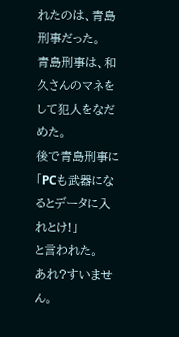れたのは、青島刑事だった。
青島刑事は、和久さんのマネをして犯人をなだめた。
後で青島刑事に
「PCも武器になるとデータに入れとけ!」
と言われた。
あれ?すいません。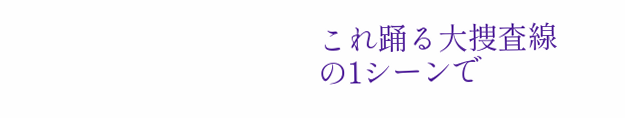これ踊る大捜査線の1シーンで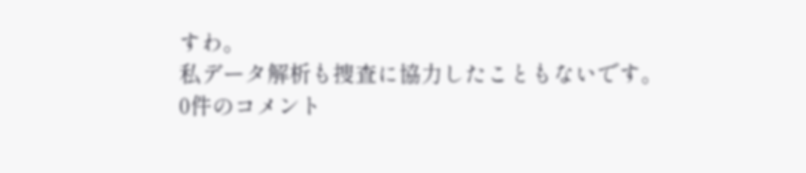すわ。
私データ解析も捜査に協力したこともないです。
0件のコメント